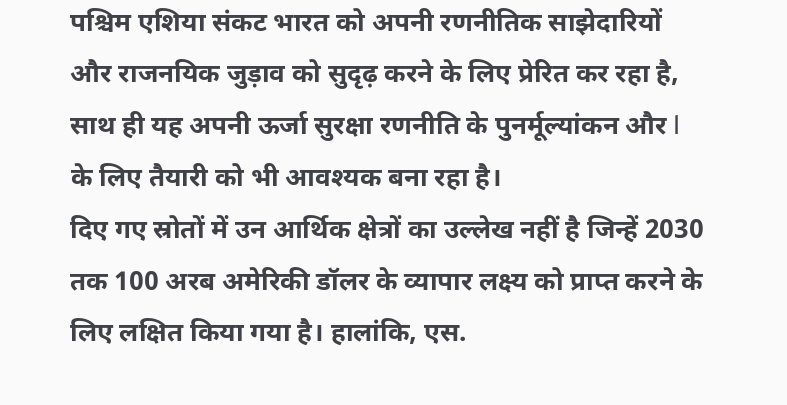पश्चिम एशिया संकट भारत को अपनी रणनीतिक साझेदारियों और राजनयिक जुड़ाव को सुदृढ़ करने के लिए प्रेरित कर रहा है, साथ ही यह अपनी ऊर्जा सुरक्षा रणनीति के पुनर्मूल्यांकन और l के लिए तैयारी को भी आवश्यक बना रहा है।
दिए गए स्रोतों में उन आर्थिक क्षेत्रों का उल्लेख नहीं है जिन्हें 2030 तक 100 अरब अमेरिकी डॉलर के व्यापार लक्ष्य को प्राप्त करने के लिए लक्षित किया गया है। हालांकि, एस.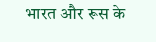भारत और रूस के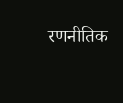रणनीतिक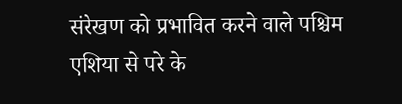संरेखण को प्रभावित करने वाले पश्चिम एशिया से परे के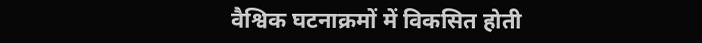वैश्विक घटनाक्रमों में विकसित होती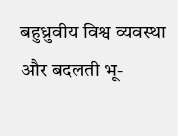बहुध्रुवीय विश्व व्यवस्था और बदलती भू-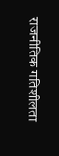राजनीतिक गतिशीलता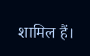शामिल हैं।